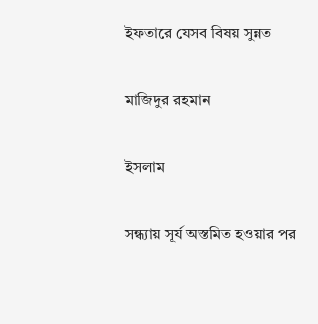ইফতারে যেসব বিষয় সুন্নত

মাজিদুর রহমান

ইসলাম

সন্ধ্যায় সূর্য অস্তমিত হওয়ার পর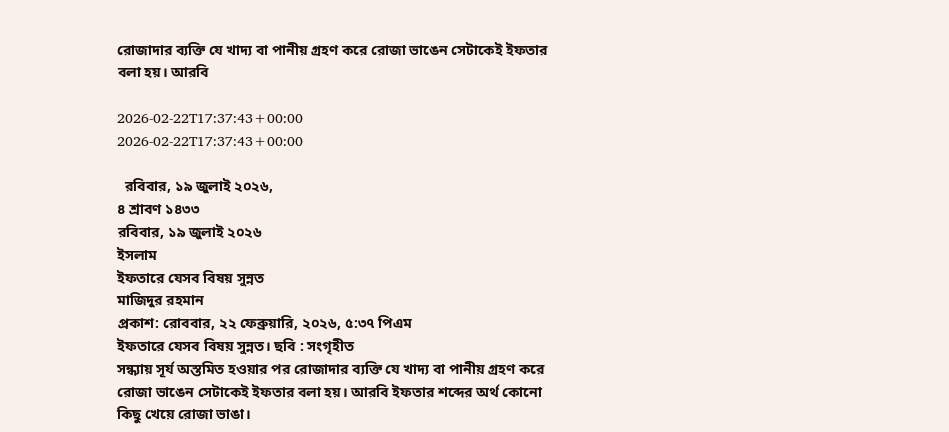রোজাদার ব্যক্তি যে খাদ্য বা পানীয় গ্রহণ করে রোজা ভাঙেন সেটাকেই ইফতার বলা হয়। আরবি

2026-02-22T17:37:43+00:00
2026-02-22T17:37:43+00:00

  রবিবার, ১৯ জুলাই ২০২৬,
৪ শ্রাবণ ১৪৩৩
রবিবার, ১৯ জুলাই ২০২৬
ইসলাম
ইফতারে যেসব বিষয় সুন্নত
মাজিদুর রহমান
প্রকাশ: রোববার, ২২ ফেব্রুয়ারি, ২০২৬, ৫:৩৭ পিএম
ইফতারে যেসব বিষয় সুন্নত। ছবি : সংগৃহীত
সন্ধ্যায় সূর্য অস্তমিত হওয়ার পর রোজাদার ব্যক্তি যে খাদ্য বা পানীয় গ্রহণ করে রোজা ভাঙেন সেটাকেই ইফতার বলা হয়। আরবি ইফতার শব্দের অর্থ কোনো কিছু খেয়ে রোজা ভাঙা।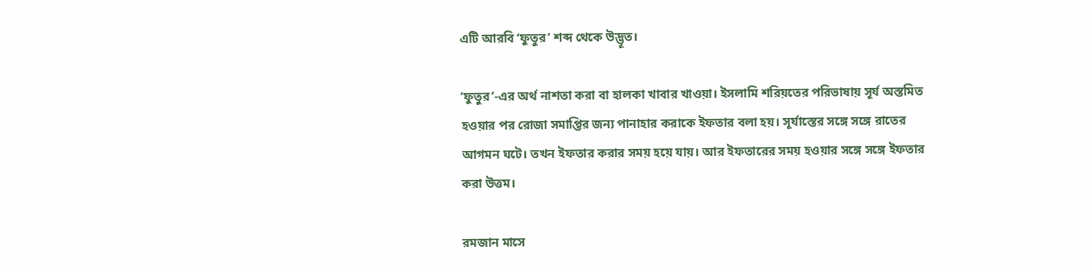এটি আরবি ‘ফুতুর’ শব্দ থেকে উদ্ভূত।

‘ফুতুর’-এর অর্থ নাশতা করা বা হালকা খাবার খাওয়া। ইসলামি শরিয়তের পরিভাষায় সূর্য অস্তমিত হওয়ার পর রোজা সমাপ্তির জন্য পানাহার করাকে ইফতার বলা হয়। সূর্যাস্তের সঙ্গে সঙ্গে রাতের আগমন ঘটে। তখন ইফতার করার সময় হয়ে যায়। আর ইফতারের সময় হওয়ার সঙ্গে সঙ্গে ইফতার করা উত্তম।

রমজান মাসে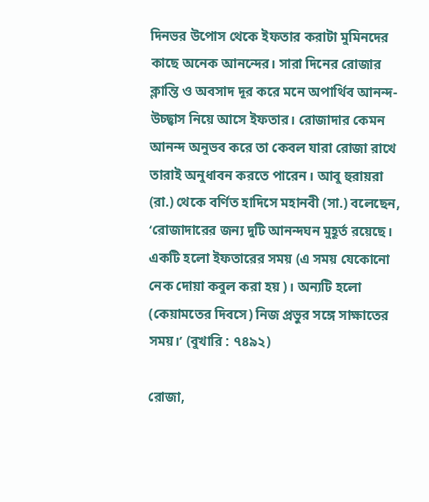দিনভর উপোস থেকে ইফতার করাটা মুমিনদের কাছে অনেক আনন্দের। সারা দিনের রোজার ক্লান্তি ও অবসাদ দূর করে মনে অপার্থিব আনন্দ-উচ্ছ্বাস নিয়ে আসে ইফতার। রোজাদার কেমন আনন্দ অনুভব করে তা কেবল যারা রোজা রাখে তারাই অনুধাবন করতে পারেন। আবু হুরায়রা (রা.) থেকে বর্ণিত হাদিসে মহানবী (সা.) বলেছেন, ‘রোজাদারের জন্য দুটি আনন্দঘন মুহূর্ত রয়েছে। একটি হলো ইফতারের সময় (এ সময় যেকোনো নেক দোয়া কবুল করা হয়)। অন্যটি হলো (কেয়ামতের দিবসে) নিজ প্রভুর সঙ্গে সাক্ষাতের সময়।’ (বুখারি : ৭৪৯২)

রোজা,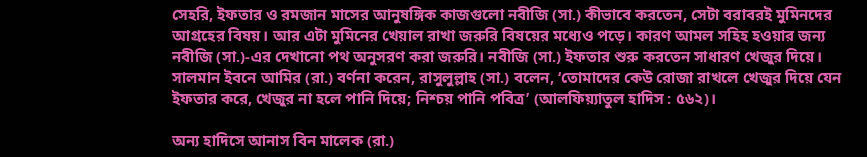সেহরি, ইফতার ও রমজান মাসের আনুষঙ্গিক কাজগুলো নবীজি (সা.) কীভাবে করতেন, সেটা বরাবরই মুমিনদের আগ্রহের বিষয়। আর এটা মুমিনের খেয়াল রাখা জরুরি বিষয়ের মধ্যেও পড়ে। কারণ আমল সহিহ হওয়ার জন্য নবীজি (সা.)-এর দেখানো পথ অনুসরণ করা জরুরি। নবীজি (সা.) ইফতার শুরু করতেন সাধারণ খেজুর দিয়ে। সালমান ইবনে আমির (রা.) বর্ণনা করেন, রাসুলুল্লাহ (সা.) বলেন, ‘তোমাদের কেউ রোজা রাখলে খেজুর দিয়ে যেন ইফতার করে, খেজুর না হলে পানি দিয়ে; নিশ্চয় পানি পবিত্র’ (আলফিয়্যাতুল হাদিস : ৫৬২)।

অন্য হাদিসে আনাস বিন মালেক (রা.)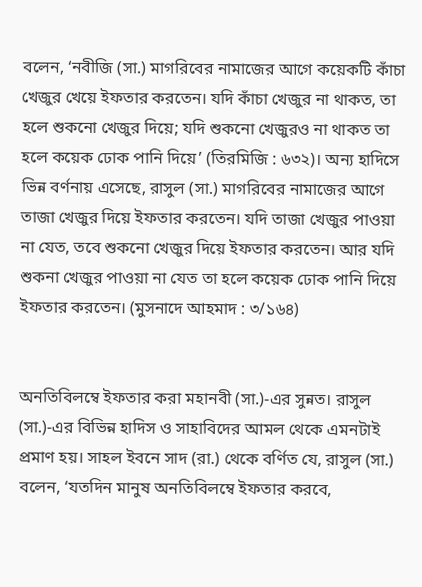বলেন, ‘নবীজি (সা.) মাগরিবের নামাজের আগে কয়েকটি কাঁচা খেজুর খেয়ে ইফতার করতেন। যদি কাঁচা খেজুর না থাকত, তা হলে শুকনো খেজুর দিয়ে; যদি শুকনো খেজুরও না থাকত তা হলে কয়েক ঢোক পানি দিয়ে’ (তিরমিজি : ৬৩২)। অন্য হাদিসে ভিন্ন বর্ণনায় এসেছে, রাসুল (সা.) মাগরিবের নামাজের আগে তাজা খেজুর দিয়ে ইফতার করতেন। যদি তাজা খেজুর পাওয়া না যেত, তবে শুকনো খেজুর দিয়ে ইফতার করতেন। আর যদি শুকনা খেজুর পাওয়া না যেত তা হলে কয়েক ঢোক পানি দিয়ে ইফতার করতেন। (মুসনাদে আহমাদ : ৩/১৬৪)


অনতিবিলম্বে ইফতার করা মহানবী (সা.)-এর সুন্নত। রাসুল (সা.)-এর বিভিন্ন হাদিস ও সাহাবিদের আমল থেকে এমনটাই প্রমাণ হয়। সাহল ইবনে সাদ (রা.) থেকে বর্ণিত যে, রাসুল (সা.) বলেন, ‘যতদিন মানুষ অনতিবিলম্বে ইফতার করবে,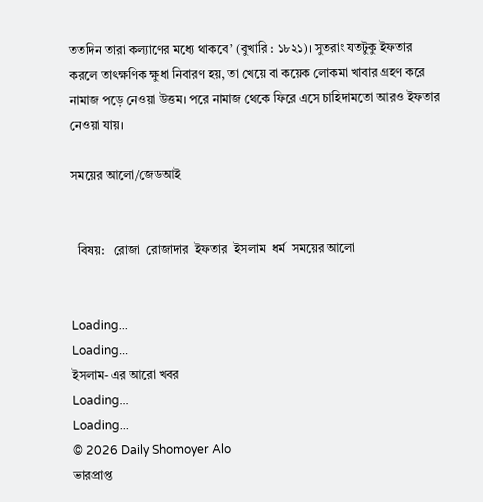ততদিন তারা কল্যাণের মধ্যে থাকবে’ (বুখারি : ১৮২১)। সুতরাং যতটুকু ইফতার করলে তাৎক্ষণিক ক্ষুধা নিবারণ হয়, তা খেয়ে বা কয়েক লোকমা খাবার গ্রহণ করে নামাজ পড়ে নেওয়া উত্তম। পরে নামাজ থেকে ফিরে এসে চাহিদামতো আরও ইফতার নেওয়া যায়।

সময়ের আলো/জেডআই


  বিষয়:   রোজা  রোজাদার  ইফতার  ইসলাম  ধর্ম  সময়ের আলো


Loading...
Loading...
ইসলাম- এর আরো খবর
Loading...
Loading...
© 2026 Daily Shomoyer Alo
ভারপ্রাপ্ত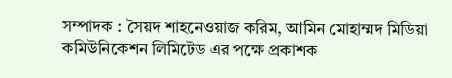সম্পাদক : সৈয়দ শাহনেওয়াজ করিম, আমিন মোহাম্মদ মিডিয়া কমিউনিকেশন লিমিটেড এর পক্ষে প্রকাশক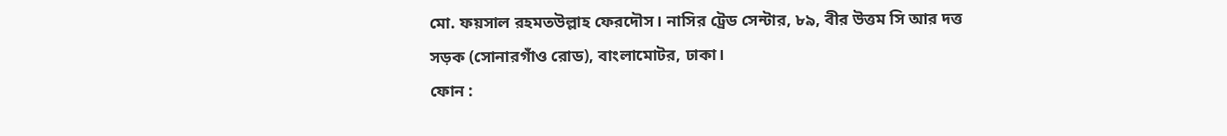মো. ফয়সাল রহমতউল্লাহ ফেরদৌস। নাসির ট্রেড সেন্টার, ৮৯, বীর উত্তম সি আর দত্ত সড়ক (সোনারগাঁও রোড), বাংলামোটর, ঢাকা।
ফোন :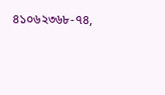৪১০৬২৩৬৮-৭৪,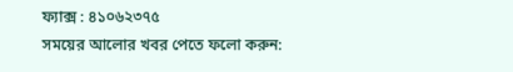ফ্যাক্স : ৪১০৬২৩৭৫
সময়ের আলোর খবর পেতে ফলো করুন: